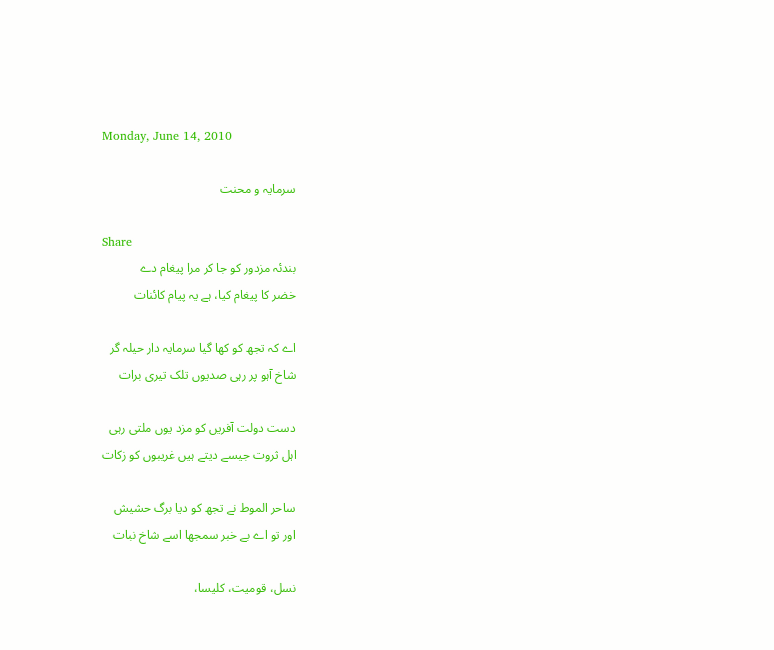Monday, June 14, 2010

سرمایہ و محنت

Share
بندئہ مزدور کو جا کر مرا پیغام دے
خضر کا پیغام کیا، ہے یہ پیام کائنات

اے کہ تجھ کو کھا گیا سرمایہ دار حیلہ گر
شاخ آہو پر رہی صدیوں تلک تیری برات

دست دولت آفریں کو مزد یوں ملتی رہی
اہل ثروت جیسے دیتے ہیں غریبوں کو زکات

ساحر الموط نے تجھ کو دیا برگ حشیش
اور تو اے بے خبر سمجھا اسے شاخ نبات

نسل، قومیت، کلیسا،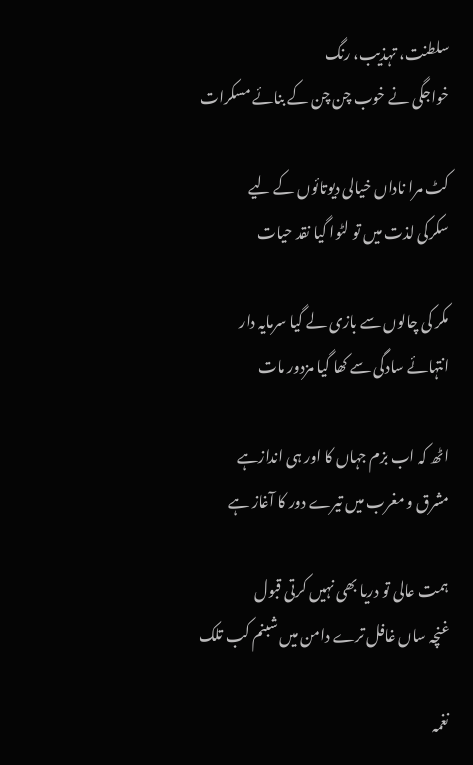سلطنت، تہذیب، رنگ
خواجگی نے خوب چن چن کے بنائے مسکرات

کٹ مرا ناداں خیالی دیوتائوں کے لیے
سکرکی لذت میں تو لٹوا گیا نقد حیات

مکر کی چالوں سے بازی لے گیا سرمایہ دار
انتہائے سادگی سے کھا گیا مزدور مات

اٹھ کہ اب بزم جہاں کا اور ہی اندازہے
مشرق و مغرب میں تیرے دور کا آغاز ہے

ہمت عالی تو دریا بھی نہیں کرتی قبول
غنچہ ساں غافل ترے دامن میں شبنم کب تلک

نغمہ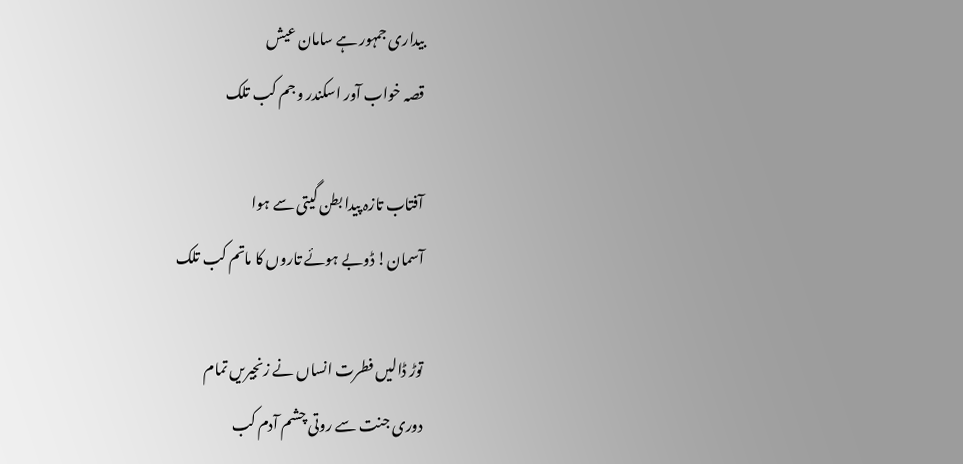بیداری جمہور ہے سامان عیش
قصہ خواب آور اسکندر و جم کب تلک

آفتاب تازہ پیدا بطن گیتی سے ہوا
آسمان! ڈوبے ہوئے تاروں کا ماتم کب تلک

توڑ ڈالیں فطرت انساں نے زنجیریں تمام
دوری جنت سے روتی چشم آدم کب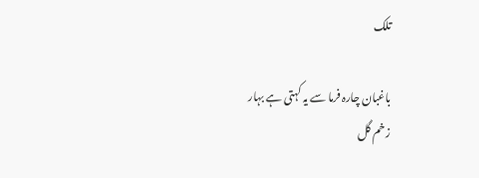تلک

باغبان چارہ فرما سے یہ کہتی ہے بہار
زخم گل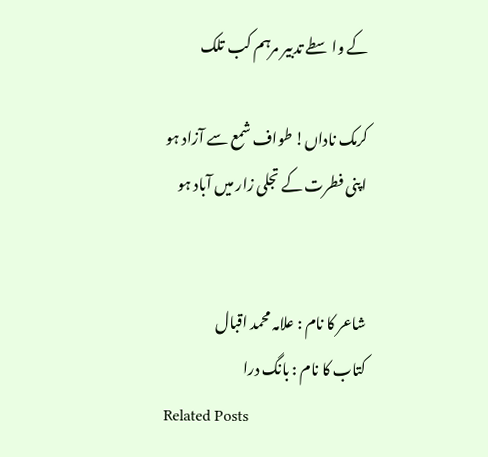کے واسطے تدبیر مرہم کب تلک

کرمک ناداں! طواف شمع سے آزاد ہو
اپنی فطرت کے تجلی زار میں آباد ہو


شاعر کا نام : علامہ محمد اقبال
کتاب کا نام : بانگ درا
Related Posts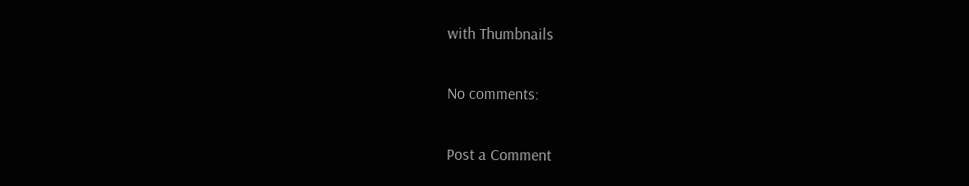with Thumbnails

No comments:

Post a Comment